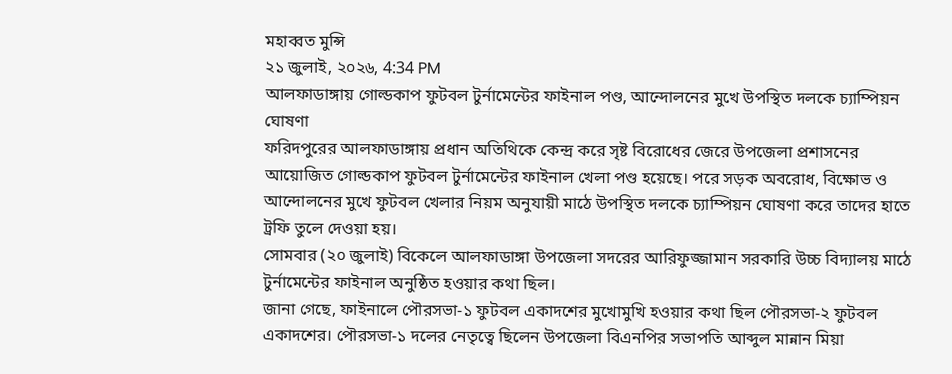মহাব্বত মুন্সি
২১ জুলাই, ২০২৬, 4:34 PM
আলফাডাঙ্গায় গোল্ডকাপ ফুটবল টুর্নামেন্টের ফাইনাল পণ্ড, আন্দোলনের মুখে উপস্থিত দলকে চ্যাম্পিয়ন ঘোষণা
ফরিদপুরের আলফাডাঙ্গায় প্রধান অতিথিকে কেন্দ্র করে সৃষ্ট বিরোধের জেরে উপজেলা প্রশাসনের আয়োজিত গোল্ডকাপ ফুটবল টুর্নামেন্টের ফাইনাল খেলা পণ্ড হয়েছে। পরে সড়ক অবরোধ, বিক্ষোভ ও আন্দোলনের মুখে ফুটবল খেলার নিয়ম অনুযায়ী মাঠে উপস্থিত দলকে চ্যাম্পিয়ন ঘোষণা করে তাদের হাতে ট্রফি তুলে দেওয়া হয়।
সোমবার (২০ জুলাই) বিকেলে আলফাডাঙ্গা উপজেলা সদরের আরিফুজ্জামান সরকারি উচ্চ বিদ্যালয় মাঠে টুর্নামেন্টের ফাইনাল অনুষ্ঠিত হওয়ার কথা ছিল।
জানা গেছে, ফাইনালে পৌরসভা-১ ফুটবল একাদশের মুখোমুখি হওয়ার কথা ছিল পৌরসভা-২ ফুটবল একাদশের। পৌরসভা-১ দলের নেতৃত্বে ছিলেন উপজেলা বিএনপির সভাপতি আব্দুল মান্নান মিয়া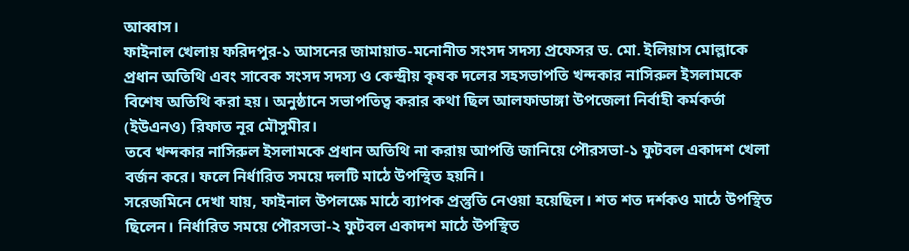আব্বাস।
ফাইনাল খেলায় ফরিদপুর-১ আসনের জামায়াত-মনোনীত সংসদ সদস্য প্রফেসর ড. মো. ইলিয়াস মোল্লাকে প্রধান অতিথি এবং সাবেক সংসদ সদস্য ও কেন্দ্রীয় কৃষক দলের সহসভাপতি খন্দকার নাসিরুল ইসলামকে বিশেষ অতিথি করা হয়। অনুষ্ঠানে সভাপতিত্ব করার কথা ছিল আলফাডাঙ্গা উপজেলা নির্বাহী কর্মকর্তা (ইউএনও) রিফাত নূর মৌসুমীর।
তবে খন্দকার নাসিরুল ইসলামকে প্রধান অতিথি না করায় আপত্তি জানিয়ে পৌরসভা-১ ফুটবল একাদশ খেলা বর্জন করে। ফলে নির্ধারিত সময়ে দলটি মাঠে উপস্থিত হয়নি।
সরেজমিনে দেখা যায়, ফাইনাল উপলক্ষে মাঠে ব্যাপক প্রস্তুতি নেওয়া হয়েছিল। শত শত দর্শকও মাঠে উপস্থিত ছিলেন। নির্ধারিত সময়ে পৌরসভা-২ ফুটবল একাদশ মাঠে উপস্থিত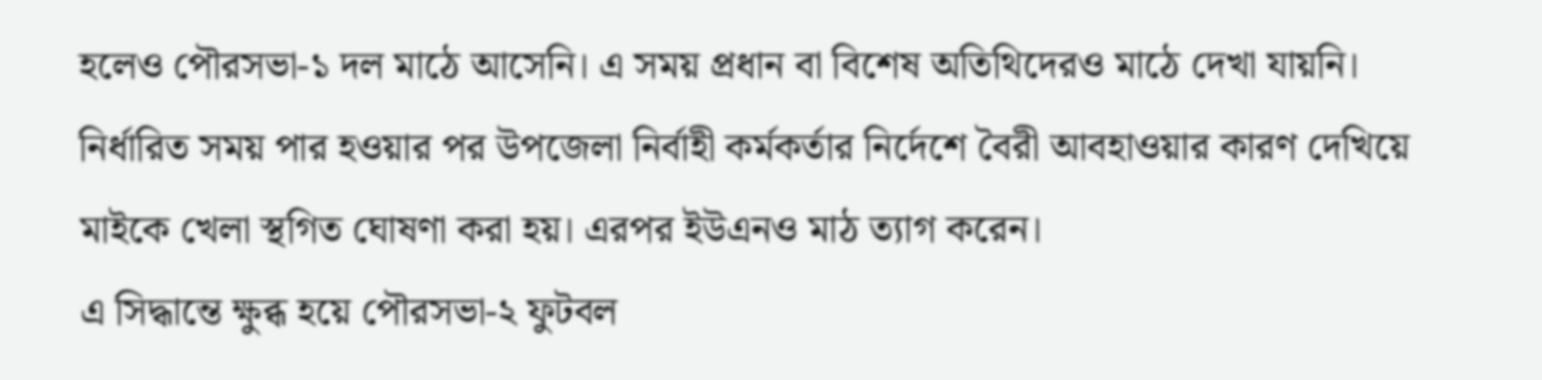হলেও পৌরসভা-১ দল মাঠে আসেনি। এ সময় প্রধান বা বিশেষ অতিথিদেরও মাঠে দেখা যায়নি।
নির্ধারিত সময় পার হওয়ার পর উপজেলা নির্বাহী কর্মকর্তার নির্দেশে বৈরী আবহাওয়ার কারণ দেখিয়ে মাইকে খেলা স্থগিত ঘোষণা করা হয়। এরপর ইউএনও মাঠ ত্যাগ করেন।
এ সিদ্ধান্তে ক্ষুব্ধ হয়ে পৌরসভা-২ ফুটবল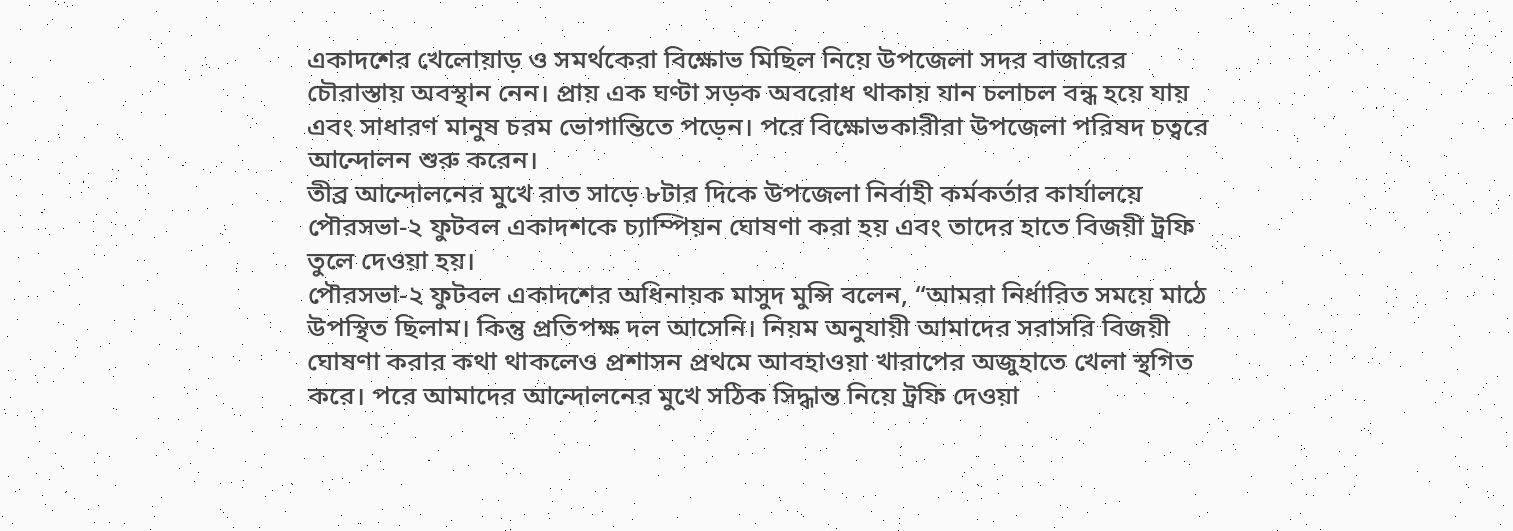একাদশের খেলোয়াড় ও সমর্থকেরা বিক্ষোভ মিছিল নিয়ে উপজেলা সদর বাজারের চৌরাস্তায় অবস্থান নেন। প্রায় এক ঘণ্টা সড়ক অবরোধ থাকায় যান চলাচল বন্ধ হয়ে যায় এবং সাধারণ মানুষ চরম ভোগান্তিতে পড়েন। পরে বিক্ষোভকারীরা উপজেলা পরিষদ চত্বরে আন্দোলন শুরু করেন।
তীব্র আন্দোলনের মুখে রাত সাড়ে ৮টার দিকে উপজেলা নির্বাহী কর্মকর্তার কার্যালয়ে পৌরসভা-২ ফুটবল একাদশকে চ্যাম্পিয়ন ঘোষণা করা হয় এবং তাদের হাতে বিজয়ী ট্রফি তুলে দেওয়া হয়।
পৌরসভা-২ ফুটবল একাদশের অধিনায়ক মাসুদ মুন্সি বলেন, “আমরা নির্ধারিত সময়ে মাঠে উপস্থিত ছিলাম। কিন্তু প্রতিপক্ষ দল আসেনি। নিয়ম অনুযায়ী আমাদের সরাসরি বিজয়ী ঘোষণা করার কথা থাকলেও প্রশাসন প্রথমে আবহাওয়া খারাপের অজুহাতে খেলা স্থগিত করে। পরে আমাদের আন্দোলনের মুখে সঠিক সিদ্ধান্ত নিয়ে ট্রফি দেওয়া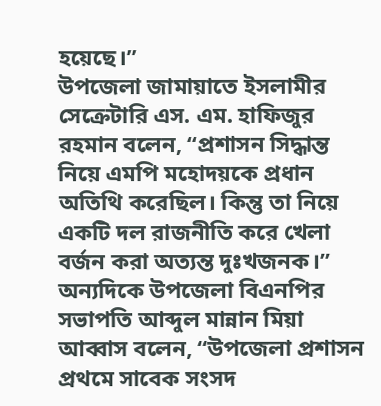হয়েছে।”
উপজেলা জামায়াতে ইসলামীর সেক্রেটারি এস. এম. হাফিজুর রহমান বলেন, “প্রশাসন সিদ্ধান্ত নিয়ে এমপি মহোদয়কে প্রধান অতিথি করেছিল। কিন্তু তা নিয়ে একটি দল রাজনীতি করে খেলা বর্জন করা অত্যন্ত দুঃখজনক।”
অন্যদিকে উপজেলা বিএনপির সভাপতি আব্দুল মান্নান মিয়া আব্বাস বলেন, “উপজেলা প্রশাসন প্রথমে সাবেক সংসদ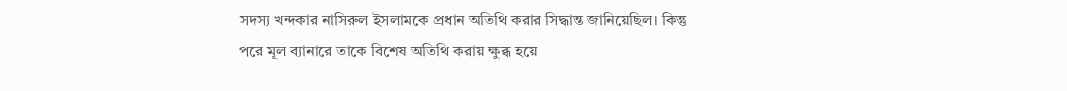সদস্য খন্দকার নাসিরুল ইসলামকে প্রধান অতিথি করার সিদ্ধান্ত জানিয়েছিল। কিন্তু পরে মূল ব্যানারে তাকে বিশেষ অতিথি করায় ক্ষুব্ধ হয়ে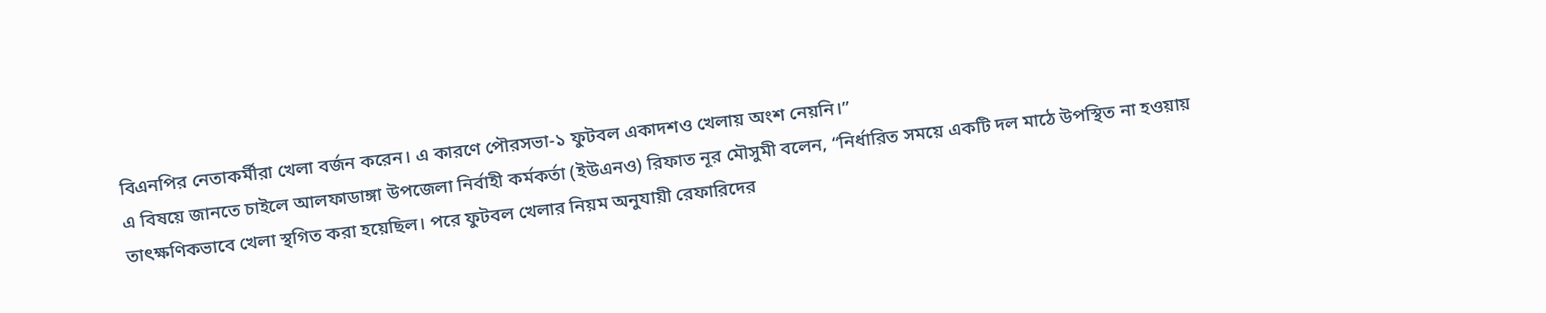বিএনপির নেতাকর্মীরা খেলা বর্জন করেন। এ কারণে পৌরসভা-১ ফুটবল একাদশও খেলায় অংশ নেয়নি।”
এ বিষয়ে জানতে চাইলে আলফাডাঙ্গা উপজেলা নির্বাহী কর্মকর্তা (ইউএনও) রিফাত নূর মৌসুমী বলেন, “নির্ধারিত সময়ে একটি দল মাঠে উপস্থিত না হওয়ায় তাৎক্ষণিকভাবে খেলা স্থগিত করা হয়েছিল। পরে ফুটবল খেলার নিয়ম অনুযায়ী রেফারিদের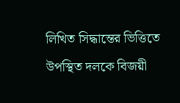লিখিত সিদ্ধান্তের ভিত্তিতে উপস্থিত দলকে বিজয়ী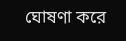ঘোষণা করে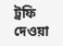ট্রফি দেওয়া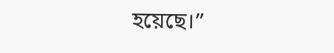হয়েছে।”